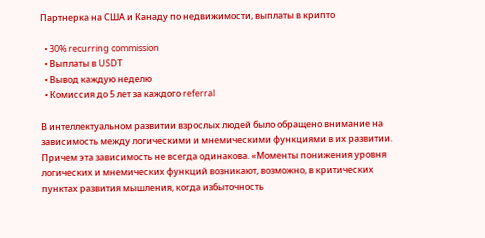Партнерка на США и Канаду по недвижимости, выплаты в крипто

  • 30% recurring commission
  • Выплаты в USDT
  • Вывод каждую неделю
  • Комиссия до 5 лет за каждого referral

В интеллектуальном развитии взрослых людей было обращено внимание на зависимость между логическими и мнемическими функциями в их развитии. Причем эта зависимость не всегда одинакова. «Моменты понижения уровня логических и мнемических функций возникают, возможно, в критических пунктах развития мышления, когда избыточность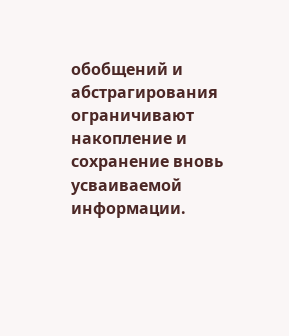обобщений и абстрагирования ограничивают накопление и сохранение вновь усваиваемой информации.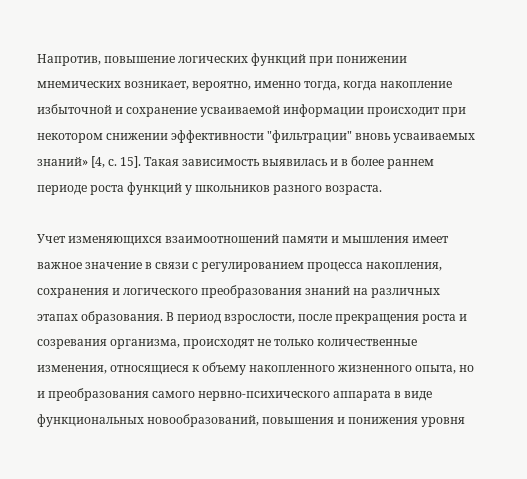Напротив, повышение логических функций при понижении мнемических возникает, вероятно, именно тогда, когда накопление избыточной и сохранение усваиваемой информации происходит при некотором снижении эффективности "фильтрации" вновь усваиваемых знаний» [4, с. 15]. Такая зависимость выявилась и в более раннем периоде роста функций у школьников разного возраста.

Учет изменяющихся взаимоотношений памяти и мышления имеет важное значение в связи с регулированием процесса накопления, сохранения и логического преобразования знаний на различных этапах образования. В период взрослости, после прекращения роста и созревания организма, происходят не только количественные изменения, относящиеся к объему накопленного жизненного опыта, но и преобразования самого нервно-психического аппарата в виде функциональных новообразований, повышения и понижения уровня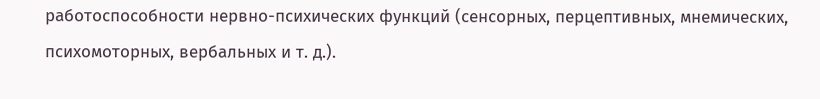работоспособности нервно-психических функций (сенсорных, перцептивных, мнемических, психомоторных, вербальных и т. д.).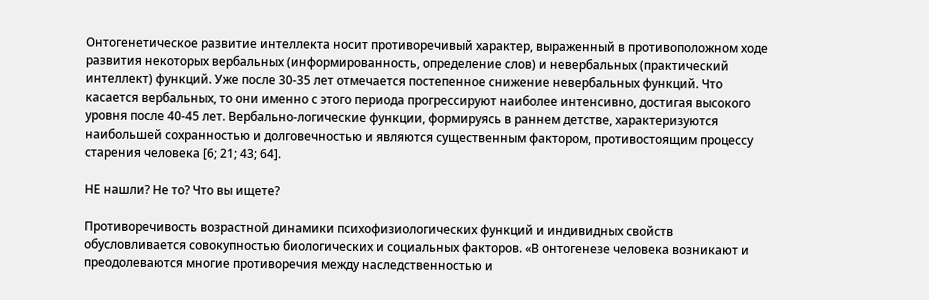Онтогенетическое развитие интеллекта носит противоречивый характер, выраженный в противоположном ходе развития некоторых вербальных (информированность, определение слов) и невербальных (практический интеллект) функций. Уже после 30-35 лет отмечается постепенное снижение невербальных функций. Что касается вербальных, то они именно с этого периода прогрессируют наиболее интенсивно, достигая высокого уровня после 40-45 лет. Вербально-логические функции, формируясь в раннем детстве, характеризуются наибольшей сохранностью и долговечностью и являются существенным фактором, противостоящим процессу старения человека [6; 21; 43; 64].

НЕ нашли? Не то? Что вы ищете?

Противоречивость возрастной динамики психофизиологических функций и индивидных свойств обусловливается совокупностью биологических и социальных факторов. «В онтогенезе человека возникают и преодолеваются многие противоречия между наследственностью и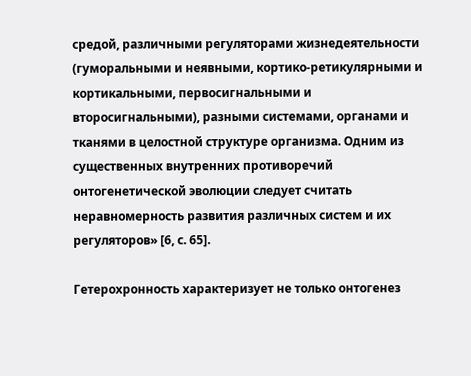средой, различными регуляторами жизнедеятельности (гуморальными и неявными, кортико-ретикулярными и кортикальными, первосигнальными и второсигнальными), разными системами, органами и тканями в целостной структуре организма. Одним из существенных внутренних противоречий онтогенетической эволюции следует считать неравномерность развития различных систем и их регуляторов» [6, с. 65].

Гетерохронность характеризует не только онтогенез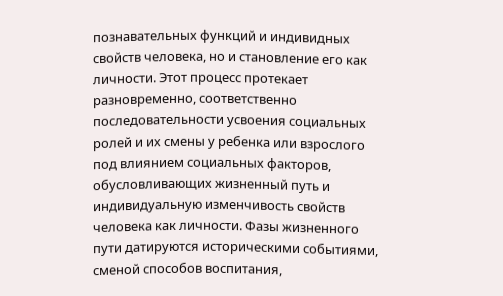познавательных функций и индивидных свойств человека, но и становление его как личности. Этот процесс протекает разновременно, соответственно последовательности усвоения социальных ролей и их смены у ребенка или взрослого под влиянием социальных факторов, обусловливающих жизненный путь и индивидуальную изменчивость свойств человека как личности. Фазы жизненного пути датируются историческими событиями, сменой способов воспитания,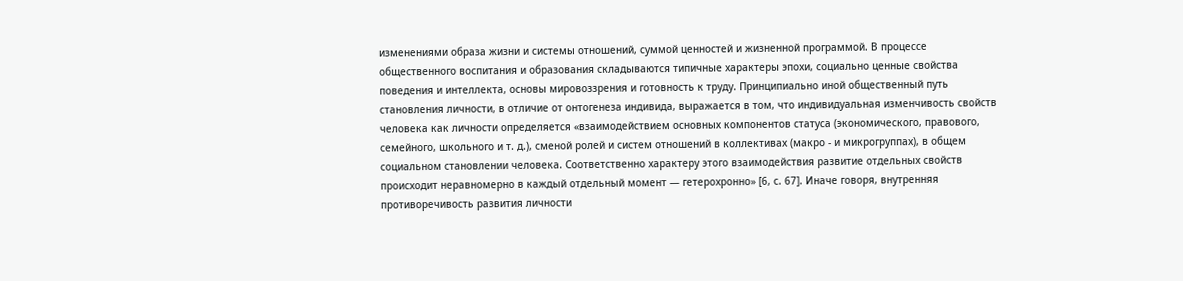изменениями образа жизни и системы отношений, суммой ценностей и жизненной программой. В процессе общественного воспитания и образования складываются типичные характеры эпохи, социально ценные свойства поведения и интеллекта, основы мировоззрения и готовность к труду. Принципиально иной общественный путь становления личности, в отличие от онтогенеза индивида, выражается в том, что индивидуальная изменчивость свойств человека как личности определяется «взаимодействием основных компонентов статуса (экономического, правового, семейного, школьного и т. д.), сменой ролей и систем отношений в коллективах (макро - и микрогруппах), в общем социальном становлении человека. Соответственно характеру этого взаимодействия развитие отдельных свойств происходит неравномерно в каждый отдельный момент — гетерохронно» [6, с. 67]. Иначе говоря, внутренняя противоречивость развития личности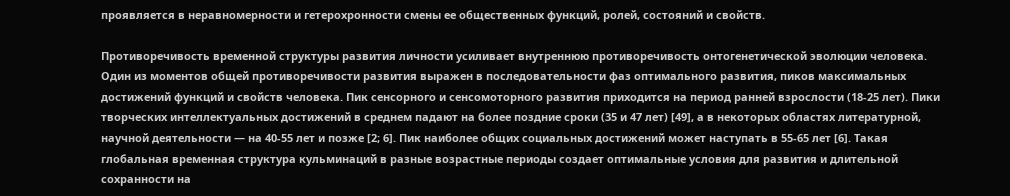проявляется в неравномерности и гетерохронности смены ее общественных функций, ролей, состояний и свойств.

Противоречивость временной структуры развития личности усиливает внутреннюю противоречивость онтогенетической эволюции человека. Один из моментов общей противоречивости развития выражен в последовательности фаз оптимального развития, пиков максимальных достижений функций и свойств человека. Пик сенсорного и сенсомоторного развития приходится на период ранней взрослости (18-25 лет). Пики творческих интеллектуальных достижений в среднем падают на более поздние сроки (35 и 47 лет) [49], а в некоторых областях литературной, научной деятельности — на 40-55 лет и позже [2; 6]. Пик наиболее общих социальных достижений может наступать в 55-65 лет [6]. Такая глобальная временная структура кульминаций в разные возрастные периоды создает оптимальные условия для развития и длительной сохранности на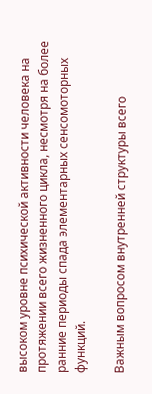высоком уровне психической активности человека на протяжении всего жизненного цикла, несмотря на более ранние периоды спада элементарных сенсомоторных функций.

Важным вопросом внутренней структуры всего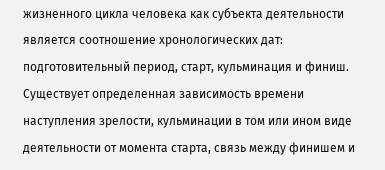жизненного цикла человека как субъекта деятельности является соотношение хронологических дат: подготовительный период, старт, кульминация и финиш. Существует определенная зависимость времени наступления зрелости, кульминации в том или ином виде деятельности от момента старта, связь между финишем и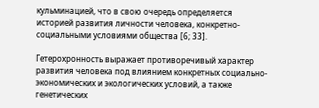кульминацией, что в свою очередь определяется историей развития личности человека, конкретно-социальными условиями общества [6; 33].

Гетерохронность выражает противоречивый характер развития человека под влиянием конкретных социально-экономических и экологических условий, а также генетических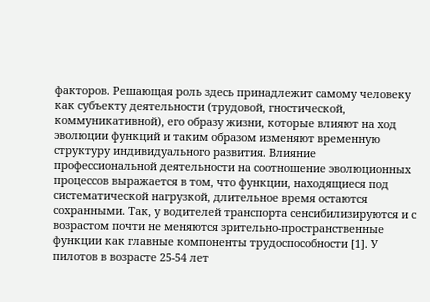факторов. Решающая роль здесь принадлежит самому человеку как субъекту деятельности (трудовой, гностической, коммуникативной), его образу жизни, которые влияют на ход эволюции функций и таким образом изменяют временную структуру индивидуального развития. Влияние профессиональной деятельности на соотношение эволюционных процессов выражается в том, что функции, находящиеся под систематической нагрузкой, длительное время остаются сохранными. Так, у водителей транспорта сенсибилизируются и с возрастом почти не меняются зрительно-пространственные функции как главные компоненты трудоспособности [1]. У пилотов в возрасте 25-54 лет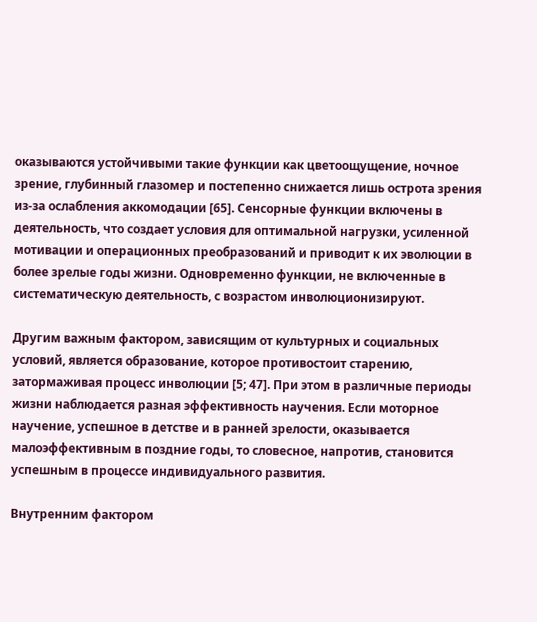оказываются устойчивыми такие функции как цветоощущение, ночное зрение, глубинный глазомер и постепенно снижается лишь острота зрения из-за ослабления аккомодации [65]. Сенсорные функции включены в деятельность, что создает условия для оптимальной нагрузки, усиленной мотивации и операционных преобразований и приводит к их эволюции в более зрелые годы жизни. Одновременно функции, не включенные в систематическую деятельность, с возрастом инволюционизируют.

Другим важным фактором, зависящим от культурных и социальных условий, является образование, которое противостоит старению, затормаживая процесс инволюции [5; 47]. При этом в различные периоды жизни наблюдается разная эффективность научения. Если моторное научение, успешное в детстве и в ранней зрелости, оказывается малоэффективным в поздние годы, то словесное, напротив, становится успешным в процессе индивидуального развития.

Внутренним фактором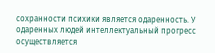сохранности психики является одаренность. У одаренных людей интеллектуальный прогресс осуществляется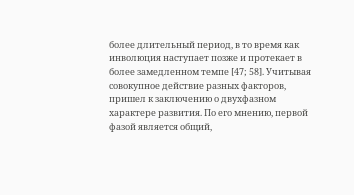более длительный период, в то время как инволюция наступает позже и протекает в более замедленном темпе [47; 58]. Учитывая совокупное действие разных факторов, пришел к заключению о двухфазном характере развития. По его мнению, первой фазой является общий,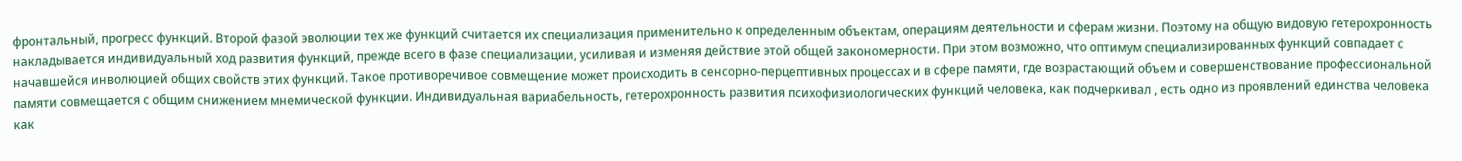фронтальный, прогресс функций. Второй фазой эволюции тех же функций считается их специализация применительно к определенным объектам, операциям деятельности и сферам жизни. Поэтому на общую видовую гетерохронность накладывается индивидуальный ход развития функций, прежде всего в фазе специализации, усиливая и изменяя действие этой общей закономерности. При этом возможно, что оптимум специализированных функций совпадает с начавшейся инволюцией общих свойств этих функций. Такое противоречивое совмещение может происходить в сенсорно-перцептивных процессах и в сфере памяти, где возрастающий объем и совершенствование профессиональной памяти совмещается с общим снижением мнемической функции. Индивидуальная вариабельность, гетерохронность развития психофизиологических функций человека, как подчеркивал , есть одно из проявлений единства человека как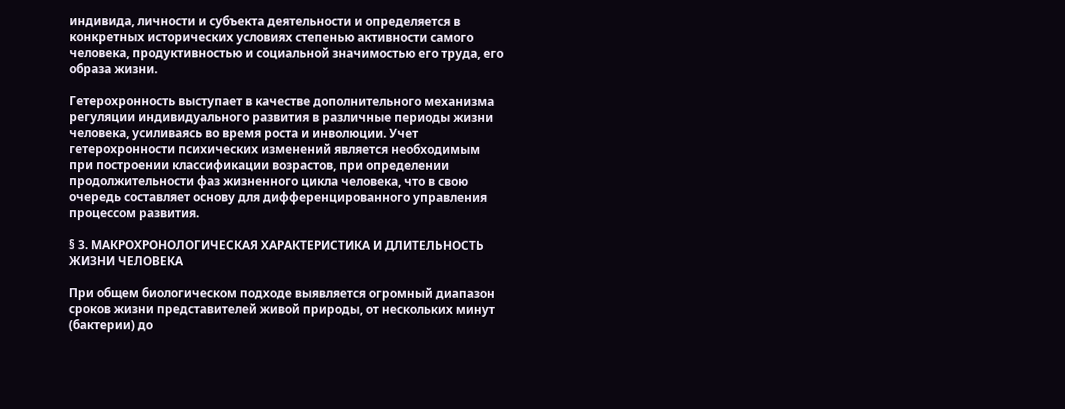индивида, личности и субъекта деятельности и определяется в конкретных исторических условиях степенью активности самого человека, продуктивностью и социальной значимостью его труда, его образа жизни.

Гетерохронность выступает в качестве дополнительного механизма регуляции индивидуального развития в различные периоды жизни человека, усиливаясь во время роста и инволюции. Учет гетерохронности психических изменений является необходимым при построении классификации возрастов, при определении продолжительности фаз жизненного цикла человека, что в свою очередь составляет основу для дифференцированного управления процессом развития.

§ 3. МАКРОХРОНОЛОГИЧЕСКАЯ ХАРАКТЕРИСТИКА И ДЛИТЕЛЬНОСТЬ ЖИЗНИ ЧЕЛОВЕКА

При общем биологическом подходе выявляется огромный диапазон сроков жизни представителей живой природы, от нескольких минут (бактерии) до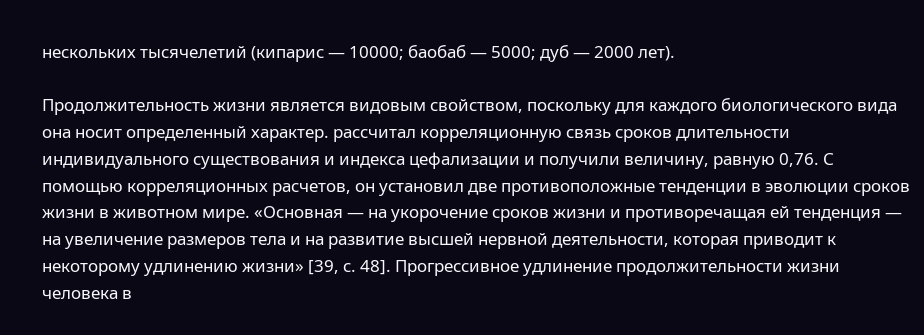нескольких тысячелетий (кипарис — 10000; баобаб — 5000; дуб — 2000 лет).

Продолжительность жизни является видовым свойством, поскольку для каждого биологического вида она носит определенный характер. рассчитал корреляционную связь сроков длительности индивидуального существования и индекса цефализации и получили величину, равную 0,76. С помощью корреляционных расчетов, он установил две противоположные тенденции в эволюции сроков жизни в животном мире. «Основная — на укорочение сроков жизни и противоречащая ей тенденция — на увеличение размеров тела и на развитие высшей нервной деятельности, которая приводит к некоторому удлинению жизни» [39, с. 48]. Прогрессивное удлинение продолжительности жизни человека в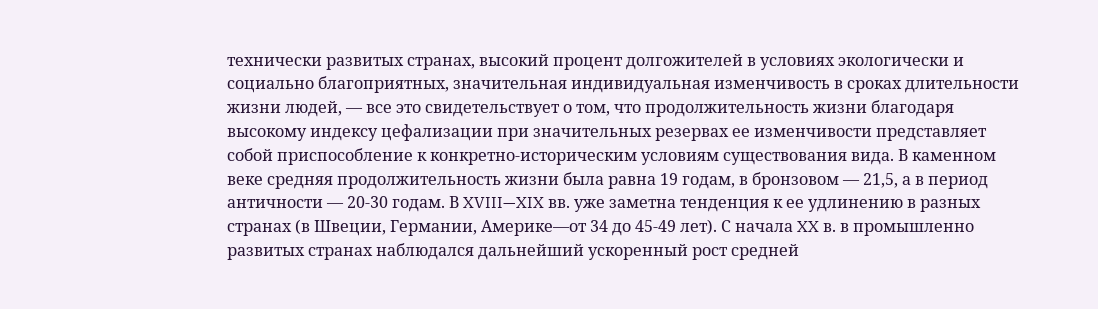технически развитых странах, высокий процент долгожителей в условиях экологически и социально благоприятных, значительная индивидуальная изменчивость в сроках длительности жизни людей, — все это свидетельствует о том, что продолжительность жизни благодаря высокому индексу цефализации при значительных резервах ее изменчивости представляет собой приспособление к конкретно-историческим условиям существования вида. В каменном веке средняя продолжительность жизни была равна 19 годам, в бронзовом — 21,5, а в период античности — 20-30 годам. В XVIII—XIX вв. уже заметна тенденция к ее удлинению в разных странах (в Швеции, Германии, Америке—от 34 до 45-49 лет). С начала XX в. в промышленно развитых странах наблюдался дальнейший ускоренный рост средней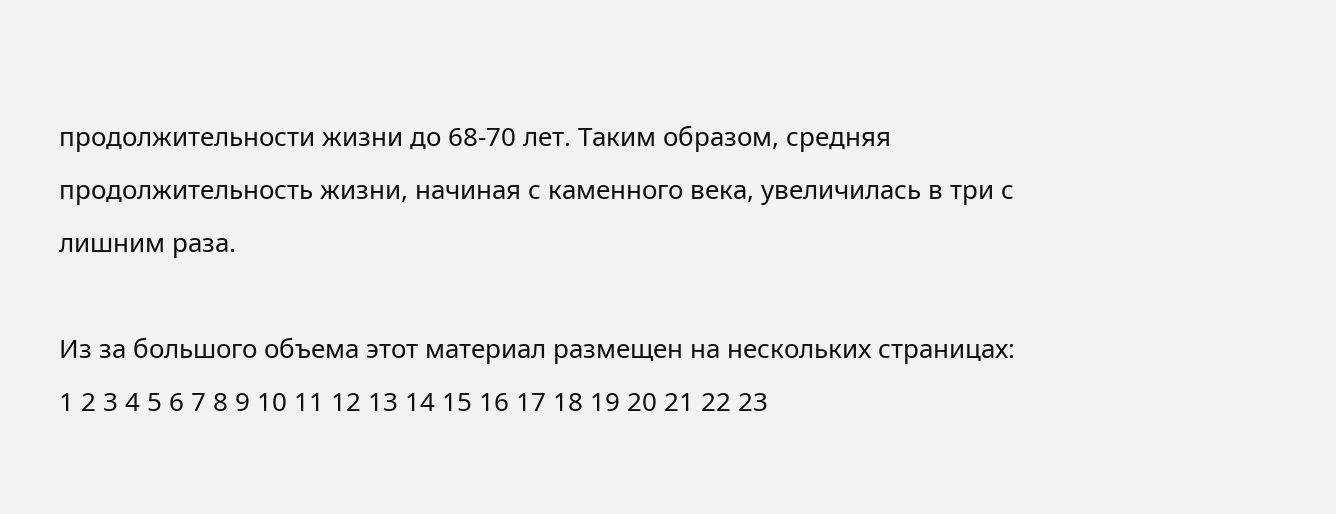продолжительности жизни до 68-70 лет. Таким образом, средняя продолжительность жизни, начиная с каменного века, увеличилась в три с лишним раза.

Из за большого объема этот материал размещен на нескольких страницах:
1 2 3 4 5 6 7 8 9 10 11 12 13 14 15 16 17 18 19 20 21 22 23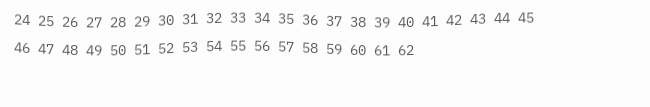24 25 26 27 28 29 30 31 32 33 34 35 36 37 38 39 40 41 42 43 44 45 46 47 48 49 50 51 52 53 54 55 56 57 58 59 60 61 62